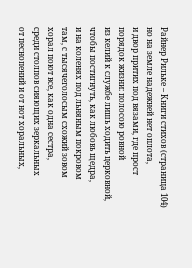Райнер Рильке – Книги стихов (страница 104)
но на земле надежней нет оплота,
и двор притих под вязами, где прост
порядок жизни: полосою ровной
из келий к службе лишь ходить церковной,
чтобы постигнуть, как любовь щедра,
и на коленях под льняным покровом
там, с тысячеголосым схожий зовом
хорал поют все, как одна сестра,
среди столпов сияющих зеркальных
от песнопений и от нот хоральных,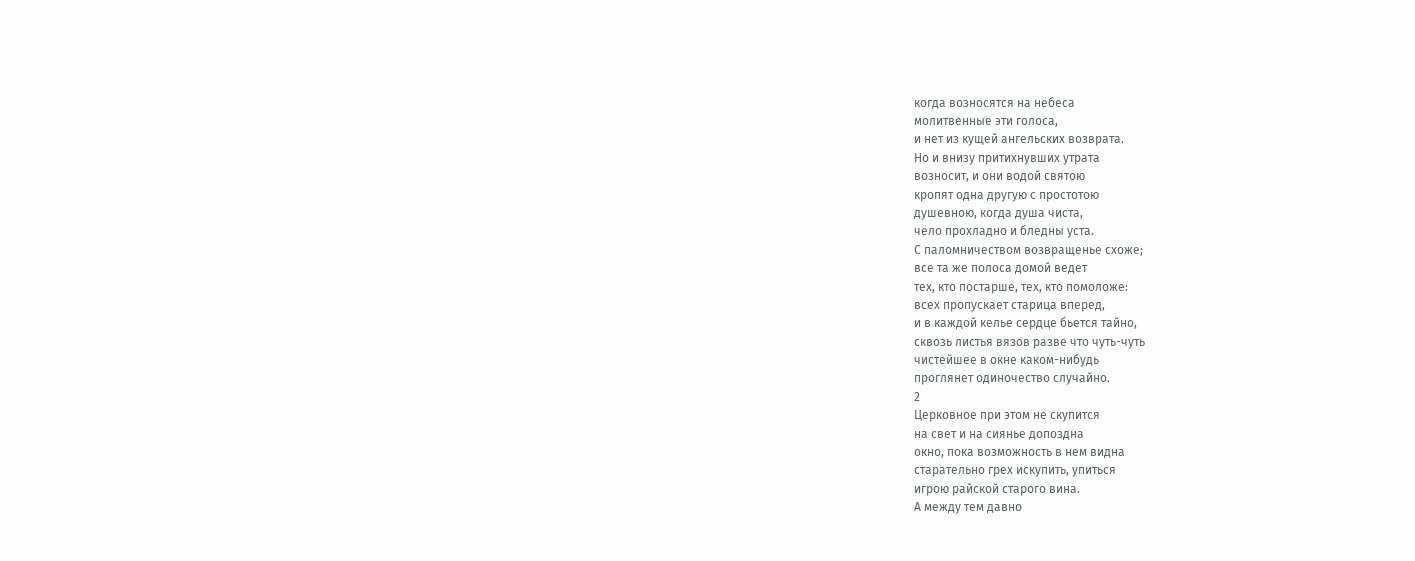когда возносятся на небеса
молитвенные эти голоса,
и нет из кущей ангельских возврата.
Но и внизу притихнувших утрата
возносит, и они водой святою
кропят одна другую с простотою
душевною, когда душа чиста,
чело прохладно и бледны уста.
С паломничеством возвращенье схоже;
все та же полоса домой ведет
тех, кто постарше, тех, кто помоложе:
всех пропускает старица вперед,
и в каждой келье сердце бьется тайно,
сквозь листья вязов разве что чуть-чуть
чистейшее в окне каком-нибудь
проглянет одиночество случайно.
2
Церковное при этом не скупится
на свет и на сиянье допоздна
окно, пока возможность в нем видна
старательно грех искупить, упиться
игрою райской старого вина.
А между тем давно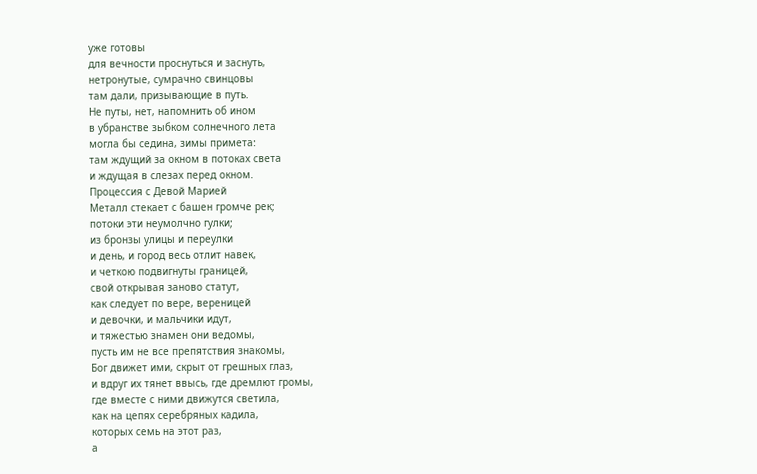уже готовы
для вечности проснуться и заснуть,
нетронутые, сумрачно свинцовы
там дали, призывающие в путь.
Не путы, нет, напомнить об ином
в убранстве зыбком солнечного лета
могла бы седина, зимы примета:
там ждущий за окном в потоках света
и ждущая в слезах перед окном.
Процессия с Девой Марией
Металл стекает с башен громче рек;
потоки эти неумолчно гулки;
из бронзы улицы и переулки
и день, и город весь отлит навек,
и четкою подвигнуты границей,
свой открывая заново статут,
как следует по вере, вереницей
и девочки, и мальчики идут,
и тяжестью знамен они ведомы,
пусть им не все препятствия знакомы,
Бог движет ими, скрыт от грешных глаз,
и вдруг их тянет ввысь, где дремлют громы,
где вместе с ними движутся светила,
как на цепях серебряных кадила,
которых семь на этот раз,
а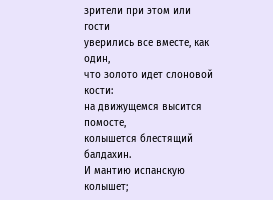зрители при этом или гости
уверились все вместе, как один,
что золото идет слоновой кости:
на движущемся высится помосте,
колышется блестящий балдахин.
И мантию испанскую колышет;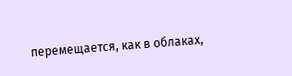перемещается, как в облаках,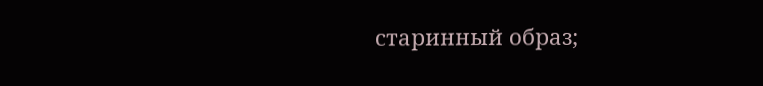старинный образ;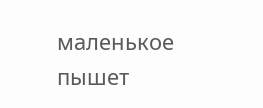маленькое пышет